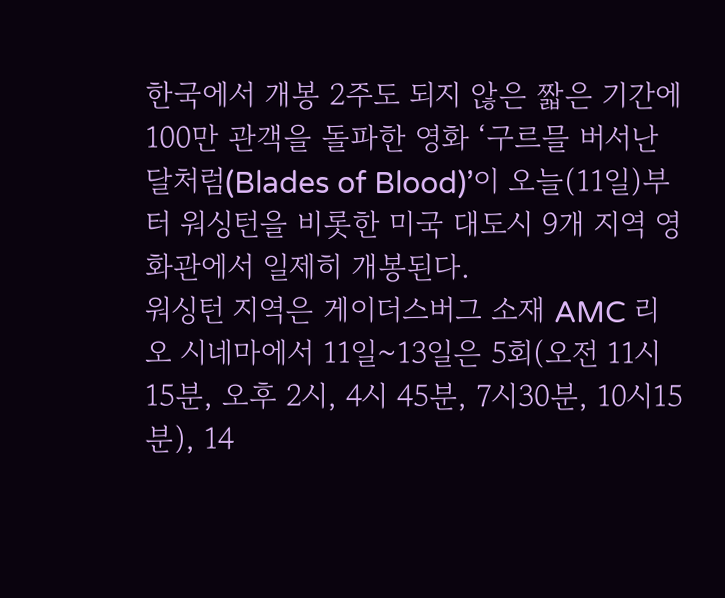한국에서 개봉 2주도 되지 않은 짧은 기간에 100만 관객을 돌파한 영화 ‘구르믈 버서난 달처럼(Blades of Blood)’이 오늘(11일)부터 워싱턴을 비롯한 미국 대도시 9개 지역 영화관에서 일제히 개봉된다.
워싱턴 지역은 게이더스버그 소재 AMC 리오 시네마에서 11일~13일은 5회(오전 11시15분, 오후 2시, 4시 45분, 7시30분, 10시15분), 14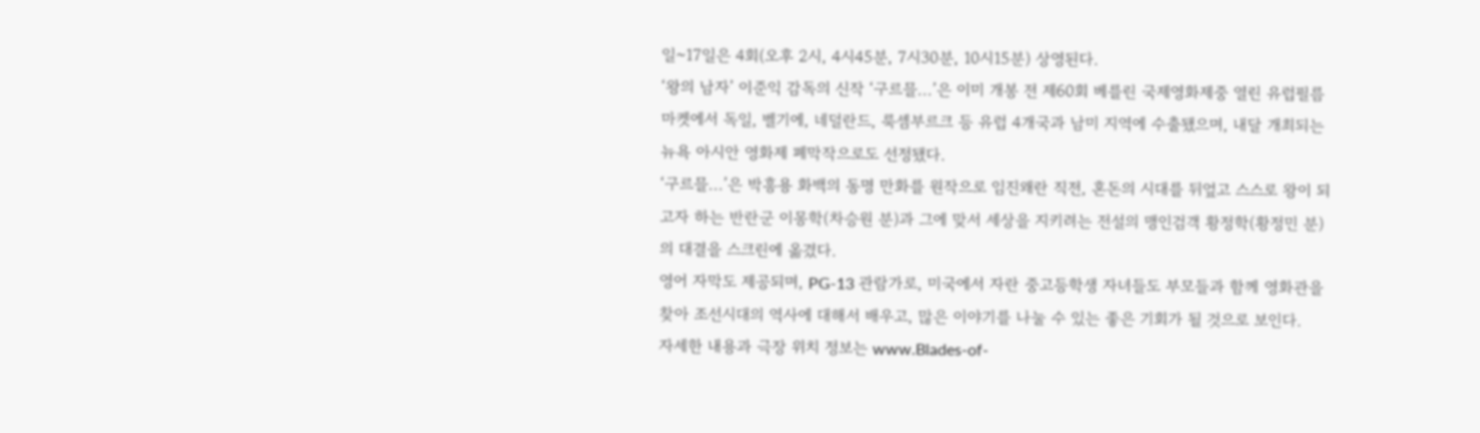일~17일은 4회(오후 2시, 4시45분, 7시30분, 10시15분) 상영된다.
‘왕의 남자’ 이준익 감독의 신작 ‘구르믈...’은 이미 개봉 전 제60회 베를린 국제영화제중 열린 유럽필름마켓에서 독일, 벨기에, 네덜란드, 룩셈부르크 등 유럽 4개국과 남미 지역에 수출됐으며, 내달 개최되는 뉴욕 아시안 영화제 폐막작으로도 선정됐다.
‘구르믈...’은 박흥용 화백의 동명 만화를 원작으로 임진왜란 직전, 혼돈의 시대를 뒤엎고 스스로 왕이 되고자 하는 반란군 이몽학(차승원 분)과 그에 맞서 세상을 지키려는 전설의 맹인검객 황정학(황정민 분)의 대결을 스크린에 옮겼다.
영어 자막도 제공되며, PG-13 관람가로, 미국에서 자란 중고등학생 자녀들도 부모들과 함께 영화관을 찾아 조선시대의 역사에 대해서 배우고, 많은 이야기를 나눌 수 있는 좋은 기회가 될 것으로 보인다.
자세한 내용과 극장 위치 정보는 www.Blades-of-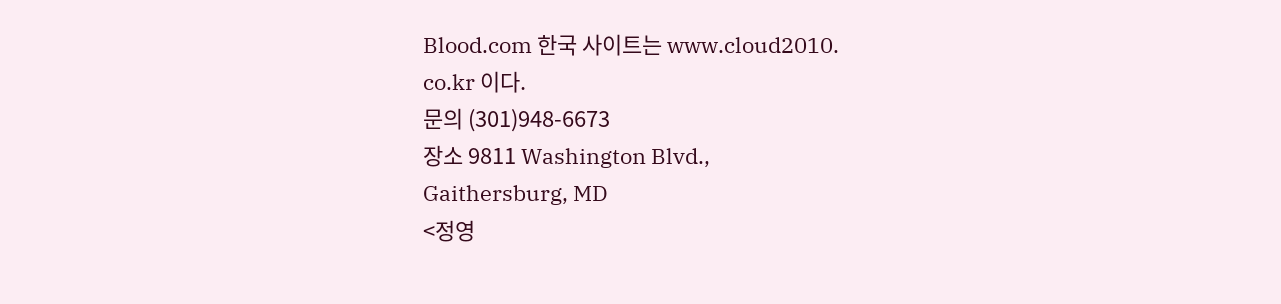Blood.com 한국 사이트는 www.cloud2010.
co.kr 이다.
문의 (301)948-6673
장소 9811 Washington Blvd.,
Gaithersburg, MD
<정영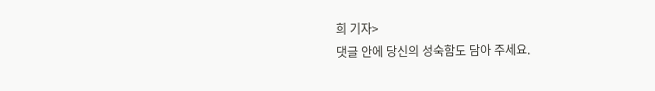희 기자>
댓글 안에 당신의 성숙함도 담아 주세요.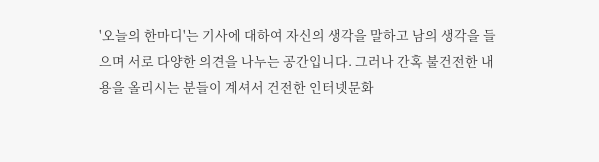'오늘의 한마디'는 기사에 대하여 자신의 생각을 말하고 남의 생각을 들으며 서로 다양한 의견을 나누는 공간입니다. 그러나 간혹 불건전한 내용을 올리시는 분들이 계셔서 건전한 인터넷문화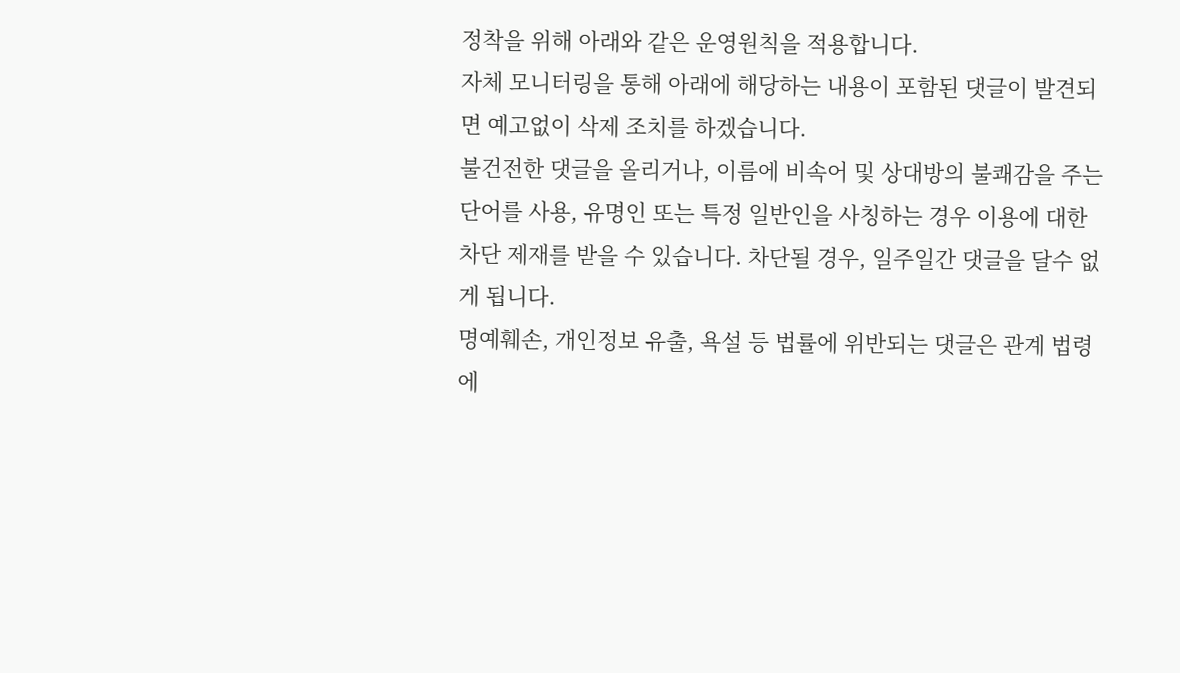정착을 위해 아래와 같은 운영원칙을 적용합니다.
자체 모니터링을 통해 아래에 해당하는 내용이 포함된 댓글이 발견되면 예고없이 삭제 조치를 하겠습니다.
불건전한 댓글을 올리거나, 이름에 비속어 및 상대방의 불쾌감을 주는 단어를 사용, 유명인 또는 특정 일반인을 사칭하는 경우 이용에 대한 차단 제재를 받을 수 있습니다. 차단될 경우, 일주일간 댓글을 달수 없게 됩니다.
명예훼손, 개인정보 유출, 욕설 등 법률에 위반되는 댓글은 관계 법령에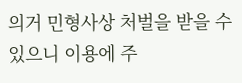의거 민형사상 처벌을 받을 수 있으니 이용에 주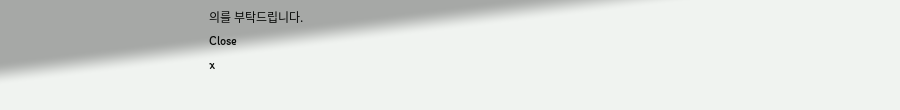의를 부탁드립니다.
Close
x